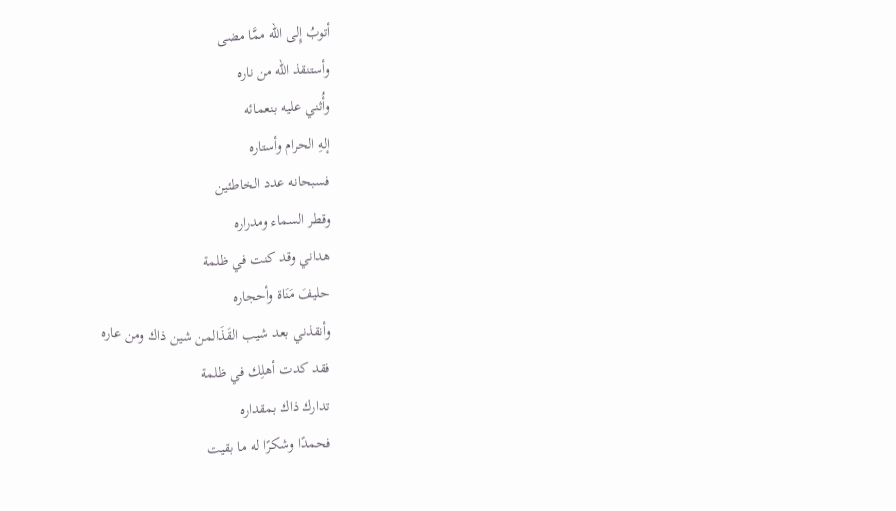أتوبُ إِلى الله ممَّا مضى
وأستنقذ الله من ناره
وأُثني عليه بنعمائه
إلهِ الحرام وأستاره
فسبحانه عدد الخاطئين
وقطر السماء ومدراره
هداني وقد كنت في ظلمة
حليفَ مَنَاة وأحجاره
وأنقذني بعد شيب القَذَالمن شين ذاك ومن عاره
فقد كدت أهلِك في ظلمة
تدارك ذاك بمقداره
فحمدًا وشكرًا له ما بقيت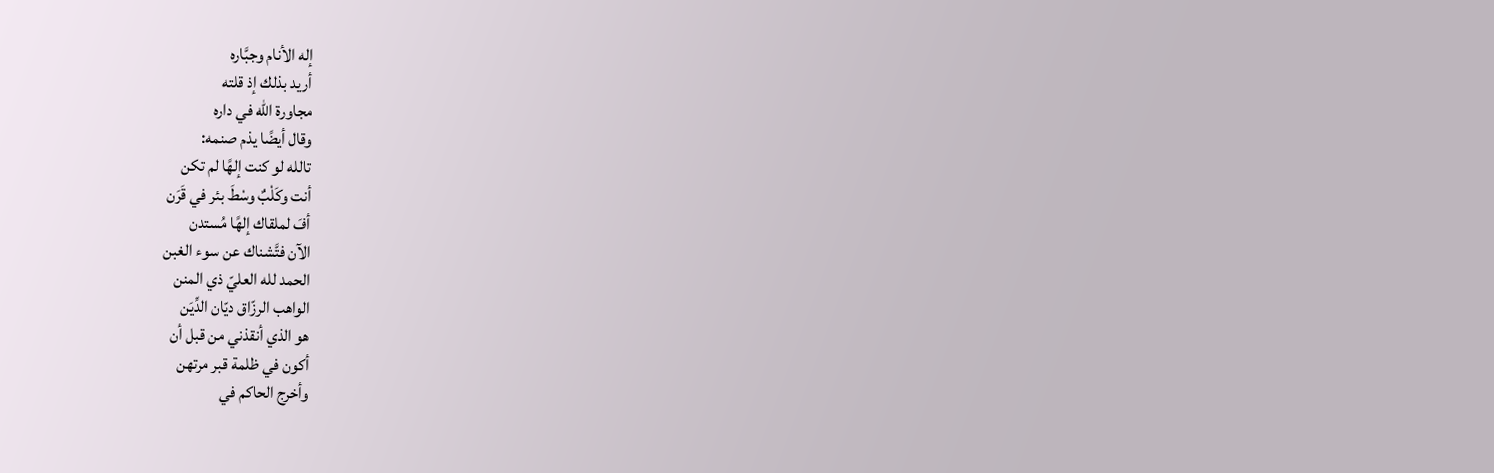إله الأنام وجبَّاره
أريد بذلك إذ قلته
مجاورة الله في داره
وقال أيضًا يذم صنمه:
تالله لو كنت إلهًا لم تكن
أنت وكَلْبٌ وسْطَ بئر في قَرَن
أفَ لملقاك إلهًا مُستدن
الآن فتَّشناك عن سوء الغبن
الحمد لله العليّ ذي المنن
الواهب الرزّاق ديّان الدِّيَن
هو الذي أنقذني من قبل أن
أكون في ظلمة قبر مرتهن
وأخرج الحاكم في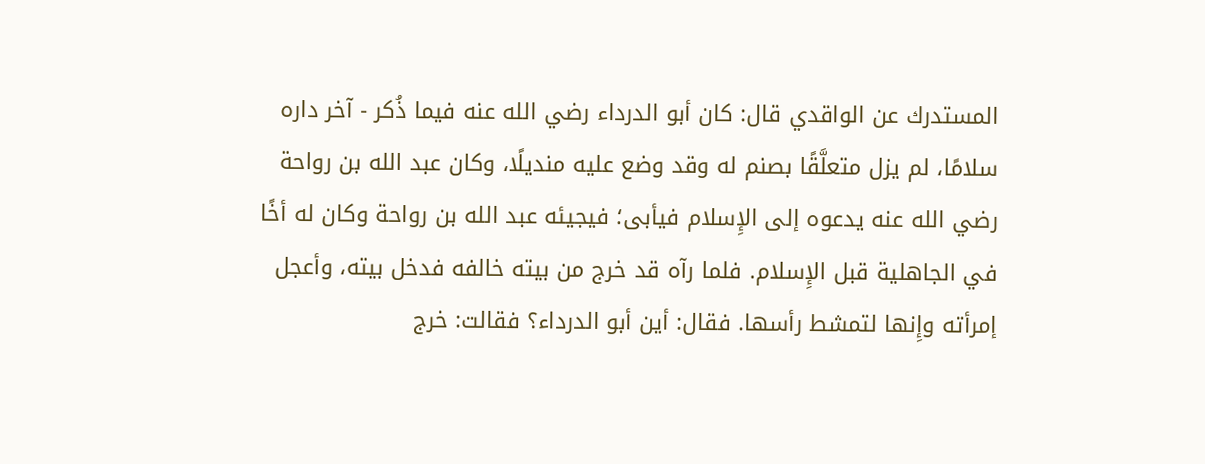المستدرك عن الواقدي قال: كان أبو الدرداء رضي الله عنه فيما ذُكر - آخر داره سلامًا، لم يزل متعلَّقًا بصنم له وقد وضع عليه منديلًا، وكان عبد الله بن رواحة رضي الله عنه يدعوه إلى الإِسلام فيأبى؛ فيجيئه عبد الله بن رواحة وكان له أخًا في الجاهلية قبل الإِسلام. فلما رآه قد خرج من بيته خالفه فدخل بيته، وأعجل إمرأته وإِنها لتمشط رأسها. فقال: أين أبو الدرداء؟ فقالت: خرج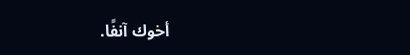أخوك آنفًا.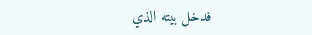فدخل بيته الذي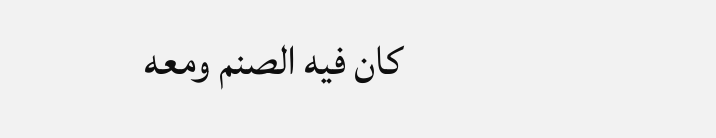كان فيه الصنم ومعه